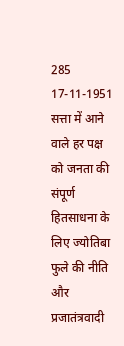285 17-11-1951 सत्ता में आने वाले हर पक्ष को जनता की संपूर्ण हितसाधना के लिए ज्योतिबा फुले की नीति और प्रजातंत्रवादी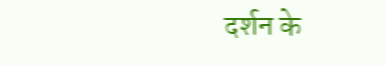दर्शन के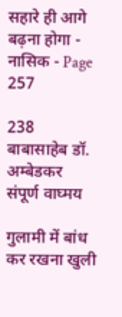सहारे ही आगे बढ़ना होगा - नासिक - Page 257

238 बाबासाहेब डॉ. अम्बेडकर संपूर्ण वाघ्मय

गुलामी में बांध कर रखना खुली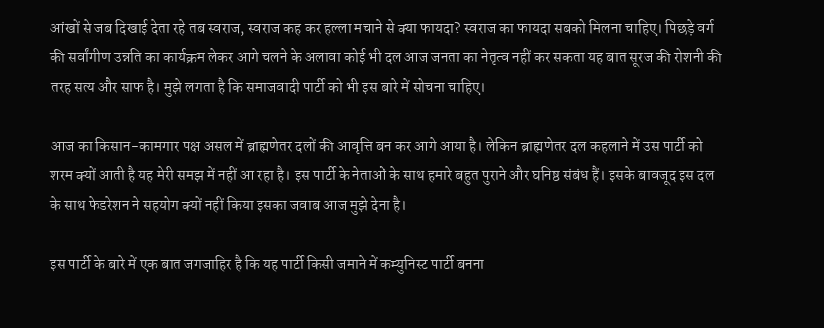आंखों से जब दिखाई देता रहे तब स्वराज, स्वराज कह कर हल्ला मचाने से क्या फायदा? स्वराज का फायदा सबको मिलना चाहिए। पिछड़े वर्ग की सर्वांगीण उन्नति का कार्यक्रम लेकर आगे चलने के अलावा कोई भी दल आज जनता का नेतृत्व नहीं कर सकता यह बात सूरज की रोशनी की तरह सत्य और साफ है। मुझे लगता है कि समाजवादी पार्टी को भी इस बारे में सोचना चाहिए।

आज का किसान-कामगार पक्ष असल में ब्राह्मणेतर दलों की आवृत्ति बन कर आगे आया है। लेकिन ब्राह्मणेतर दल कहलाने में उस पार्टी को शरम क्यों आती है यह मेरी समझ में नहीं आ रहा है। इस पार्टी के नेताओं के साथ हमारे बहुत पुराने और घनिष्ठ संबंध हैं। इसके बावजूद इस दल के साथ फेडरेशन ने सहयोग क्यों नहीं किया इसका जवाब आज मुझे देना है।

इस पार्टी के बारे में एक बात जगजाहिर है कि यह पार्टी किसी जमाने में कम्युनिस्ट पार्टी बनना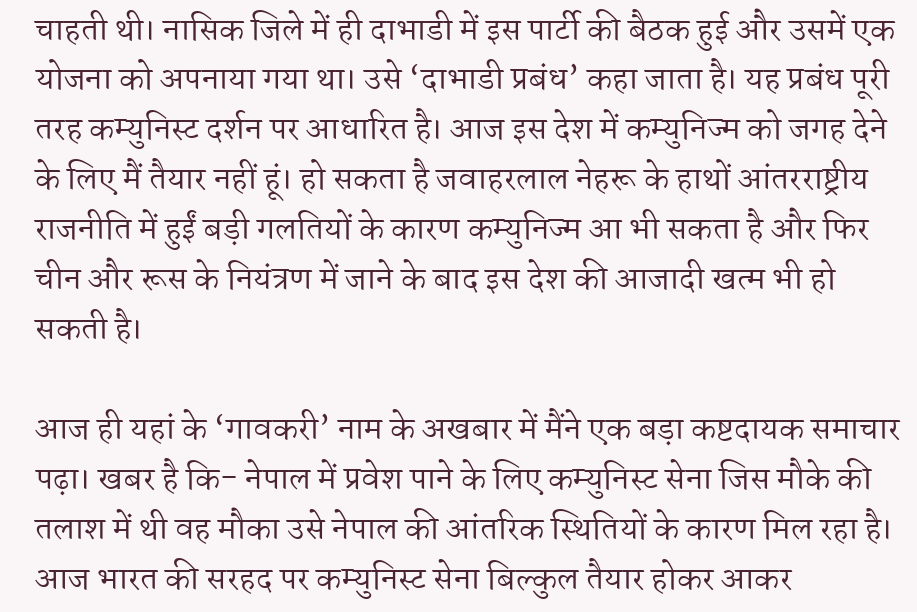चाहती थी। नासिक जिले में ही दाभाडी में इस पार्टी की बैठक हुई और उसमें एक योजना को अपनाया गया था। उसे ‘दाभाडी प्रबंध’ कहा जाता है। यह प्रबंध पूरी तरह कम्युनिस्ट दर्शन पर आधारित है। आज इस देश में कम्युनिज्म को जगह देने के लिए मैं तैयार नहीं हूं। हो सकता है जवाहरलाल नेहरू के हाथों आंतरराष्ट्रीय राजनीति में हुईं बड़ी गलतियों के कारण कम्युनिज्म आ भी सकता है और फिर चीन और रूस के नियंत्रण में जाने के बाद इस देश की आजादी खत्म भी हो सकती है।

आज ही यहां के ‘गावकरी’ नाम के अखबार में मैंने एक बड़ा कष्टदायक समाचार पढ़ा। खबर है कि- नेपाल में प्रवेश पाने के लिए कम्युनिस्ट सेना जिस मौके की तलाश में थी वह मौका उसे नेपाल की आंतरिक स्थितियों के कारण मिल रहा है। आज भारत की सरहद पर कम्युनिस्ट सेना बिल्कुल तैयार होकर आकर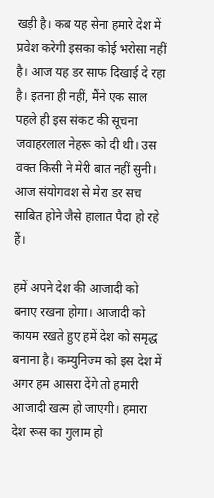खड़ी है। कब यह सेना हमारे देश में प्रवेश करेगी इसका कोई भरोसा नहीं है। आज यह डर साफ दिखाई दे रहा है। इतना ही नहीं, मैंने एक साल पहले ही इस संकट की सूचना जवाहरलाल नेहरू को दी थी। उस वक्त किसी ने मेरी बात नहीं सुनी। आज संयोगवश से मेरा डर सच साबित होने जैसे हालात पैदा हो रहे हैं।

हमें अपने देश की आजादी को बनाए रखना होगा। आजादी को कायम रखते हुए हमें देश को समृद्ध बनाना है। कम्युनिज्म को इस देश में अगर हम आसरा देंगे तो हमारी आजादी खत्म हो जाएगी। हमारा देश रूस का गुलाम हो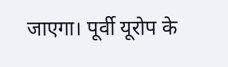जाएगा। पूर्वी यूरोप के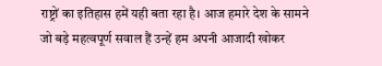राष्ट्रों का इतिहास हमें यही बता रहा है। आज हमारे देश के सामने जो बड़े महत्वपूर्ण सवाल हैं उन्हें हम अपनी आजादी खोकर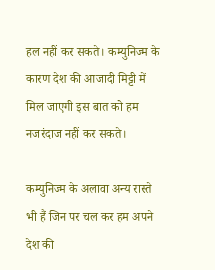हल नहीं कर सकते। कम्युनिज्म के कारण देश की आजादी मिट्टी में मिल जाएगी इस बात को हम नजरंदाज नहीं कर सकते।

कम्युनिज्म के अलावा अन्य रास्ते भी हैं जिन पर चल कर हम अपने देश की